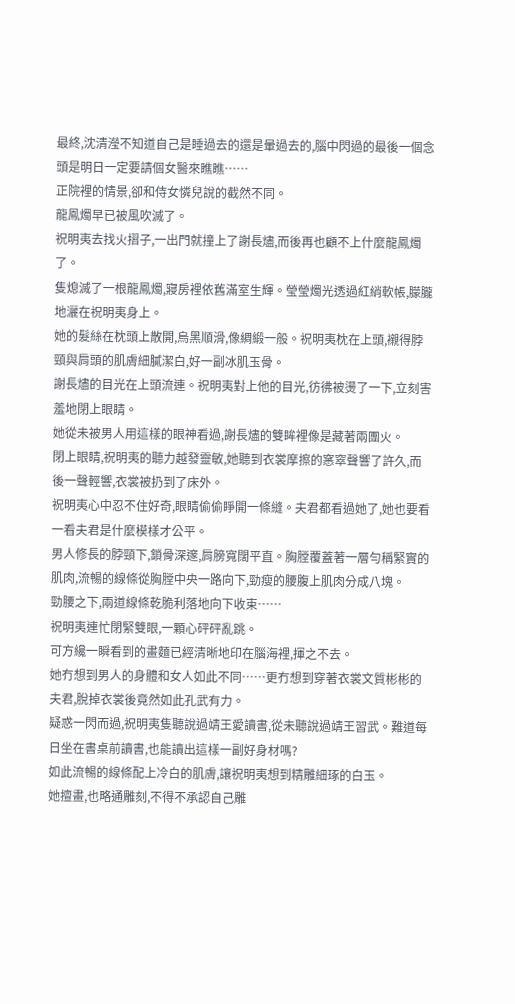最終,沈清瀅不知道自己是睡過去的還是暈過去的,腦中閃過的最後一個念頭是明日一定要請個女醫來瞧瞧……
正院裡的情景,卻和侍女憐兒說的截然不同。
龍鳳燭早已被風吹滅了。
祝明夷去找火摺子,一出門就撞上了謝長燼,而後再也顧不上什麼龍鳳燭了。
隻熄滅了一根龍鳳燭,寢房裡依舊滿室生輝。瑩瑩燭光透過紅綃軟帳,朦朧地灑在祝明夷身上。
她的髮絲在枕頭上散開,烏黑順滑,像綢緞一般。祝明夷枕在上頭,襯得脖頸與肩頭的肌膚細膩潔白,好一副冰肌玉骨。
謝長燼的目光在上頭流連。祝明夷對上他的目光,彷彿被燙了一下,立刻害羞地閉上眼睛。
她從未被男人用這樣的眼神看過,謝長燼的雙眸裡像是藏著兩團火。
閉上眼睛,祝明夷的聽力越發靈敏,她聽到衣裳摩擦的窸窣聲響了許久,而後一聲輕響,衣裳被扔到了床外。
祝明夷心中忍不住好奇,眼睛偷偷睜開一條縫。夫君都看過她了,她也要看一看夫君是什麼模樣才公平。
男人修長的脖頸下,鎖骨深邃,肩膀寬闊平直。胸膛覆蓋著一層勻稱緊實的肌肉,流暢的線條從胸膛中央一路向下,勁瘦的腰腹上肌肉分成八塊。
勁腰之下,兩道線條乾脆利落地向下收束……
祝明夷連忙閉緊雙眼,一顆心砰砰亂跳。
可方纔一瞬看到的畫麵已經清晰地印在腦海裡,揮之不去。
她冇想到男人的身體和女人如此不同……更冇想到穿著衣裳文質彬彬的夫君,脫掉衣裳後竟然如此孔武有力。
疑惑一閃而過,祝明夷隻聽說過靖王愛讀書,從未聽說過靖王習武。難道每日坐在書桌前讀書,也能讀出這樣一副好身材嗎?
如此流暢的線條配上冷白的肌膚,讓祝明夷想到精雕細琢的白玉。
她擅畫,也略通雕刻,不得不承認自己雕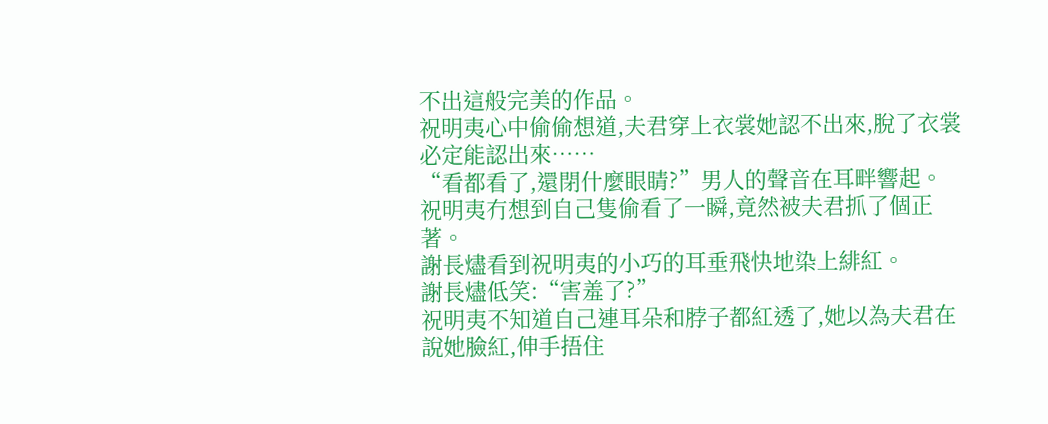不出這般完美的作品。
祝明夷心中偷偷想道,夫君穿上衣裳她認不出來,脫了衣裳必定能認出來……
“看都看了,還閉什麼眼睛?”男人的聲音在耳畔響起。
祝明夷冇想到自己隻偷看了一瞬,竟然被夫君抓了個正著。
謝長燼看到祝明夷的小巧的耳垂飛快地染上緋紅。
謝長燼低笑:“害羞了?”
祝明夷不知道自己連耳朵和脖子都紅透了,她以為夫君在說她臉紅,伸手捂住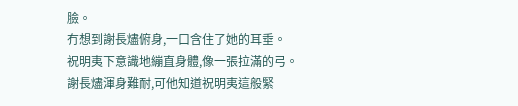臉。
冇想到謝長燼俯身,一口含住了她的耳垂。
祝明夷下意識地繃直身體,像一張拉滿的弓。
謝長燼渾身難耐,可他知道祝明夷這般緊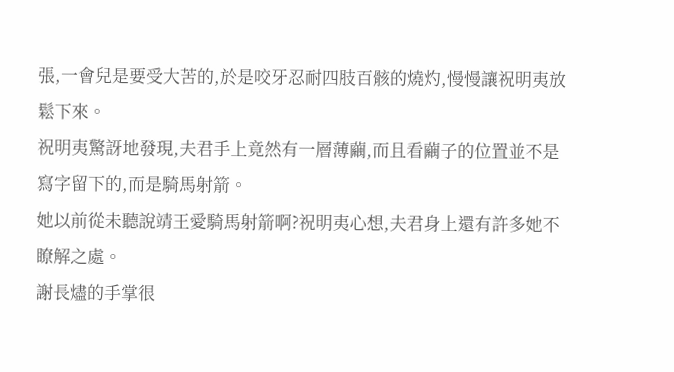張,一會兒是要受大苦的,於是咬牙忍耐四肢百骸的燒灼,慢慢讓祝明夷放鬆下來。
祝明夷驚訝地發現,夫君手上竟然有一層薄繭,而且看繭子的位置並不是寫字留下的,而是騎馬射箭。
她以前從未聽說靖王愛騎馬射箭啊?祝明夷心想,夫君身上還有許多她不瞭解之處。
謝長燼的手掌很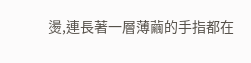燙,連長著一層薄繭的手指都在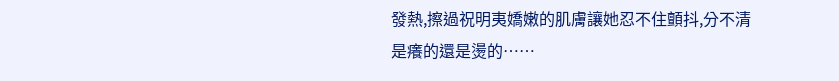發熱,擦過祝明夷嬌嫩的肌膚讓她忍不住顫抖,分不清是癢的還是燙的……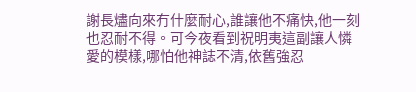謝長燼向來冇什麼耐心,誰讓他不痛快,他一刻也忍耐不得。可今夜看到祝明夷這副讓人憐愛的模樣,哪怕他神誌不清,依舊強忍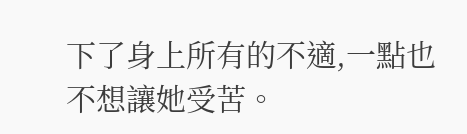下了身上所有的不適,一點也不想讓她受苦。